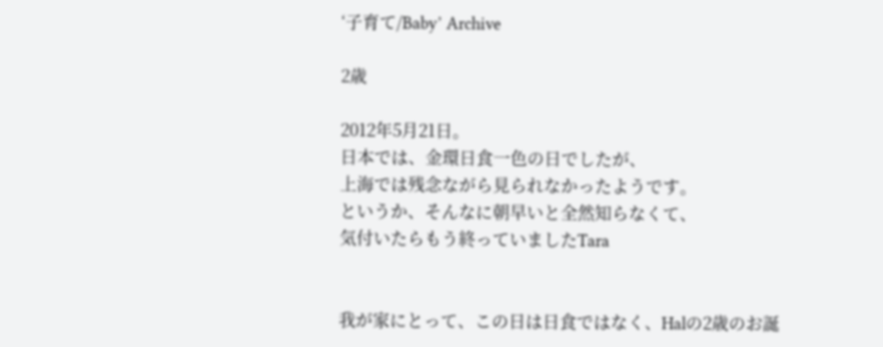‘子育て/Baby’ Archive

2歳

2012年5月21日。
日本では、金環日食一色の日でしたが、
上海では残念ながら見られなかったようです。
というか、そんなに朝早いと全然知らなくて、
気付いたらもう終っていましたTara


我が家にとって、この日は日食ではなく、Halの2歳のお誕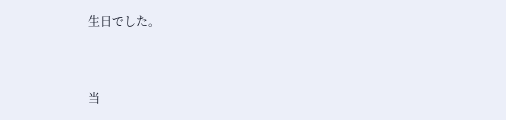生日でした。


当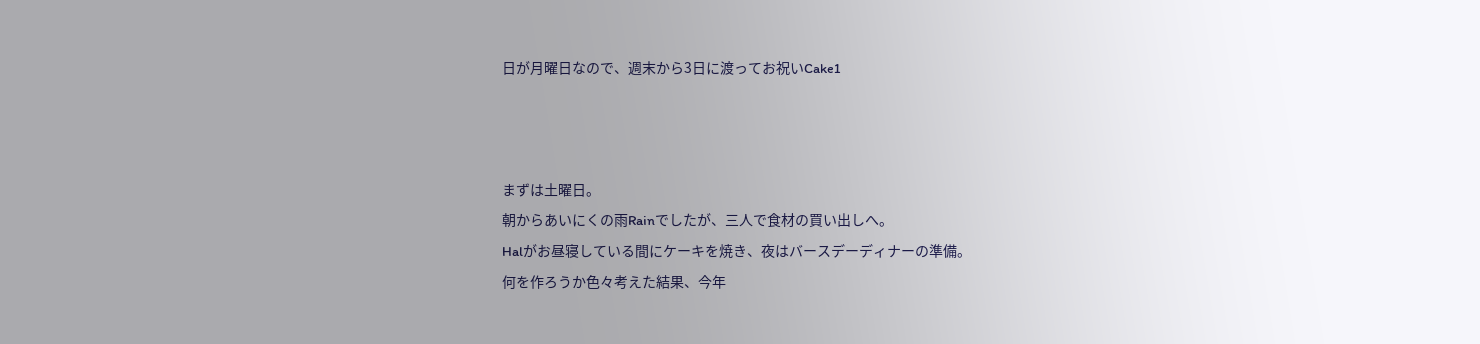日が月曜日なので、週末から3日に渡ってお祝いCake1



まずは土曜日。
朝からあいにくの雨Rainでしたが、三人で食材の買い出しへ。
Halがお昼寝している間にケーキを焼き、夜はバースデーディナーの準備。
何を作ろうか色々考えた結果、今年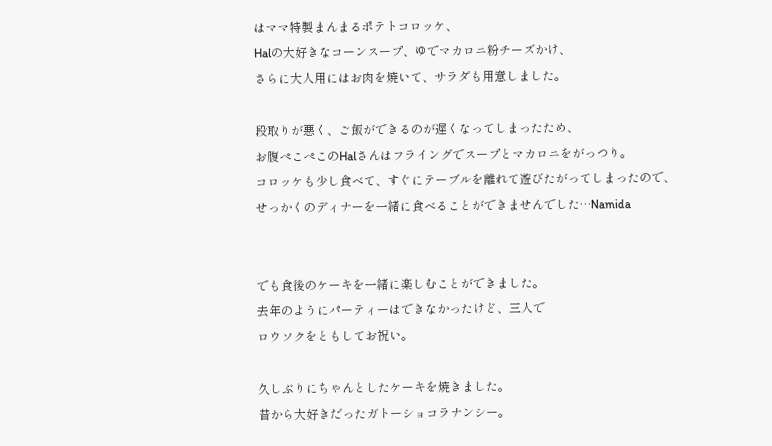はママ特製まんまるポテトコロッケ、
Halの大好きなコーンスープ、ゆでマカロニ粉チーズかけ、
さらに大人用にはお肉を焼いて、サラダも用意しました。

段取りが悪く、ご飯ができるのが遅くなってしまったため、
お腹ぺこぺこのHalさんはフライングでスープとマカロニをがっつり。
コロッケも少し食べて、すぐにテーブルを離れて遊びたがってしまったので、
せっかくのディナーを一緒に食べることができませんでした…Namida


でも食後のケーキを一緒に楽しむことができました。
去年のようにパーティーはできなかったけど、三人で
ロウソクをともしてお祝い。

久しぶりにちゃんとしたケーキを焼きました。
昔から大好きだったガトーショコラナンシー。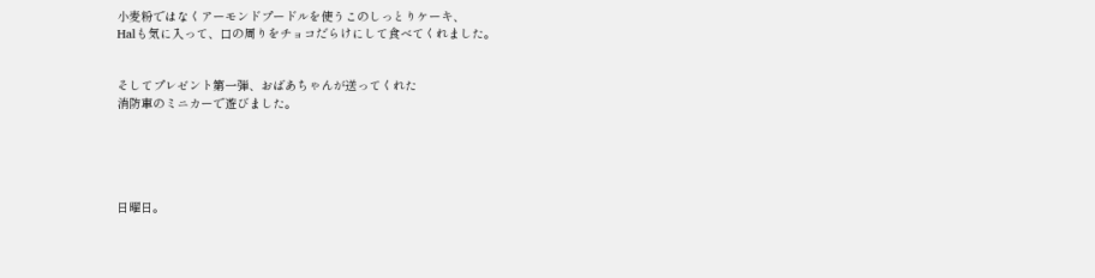小麦粉ではなくアーモンドプードルを使うこのしっとりケーキ、
Halも気に入って、口の周りをチョコだらけにして食べてくれました。


そしてプレゼント第一弾、おばあちゃんが送ってくれた
消防車のミニカーで遊びました。





日曜日。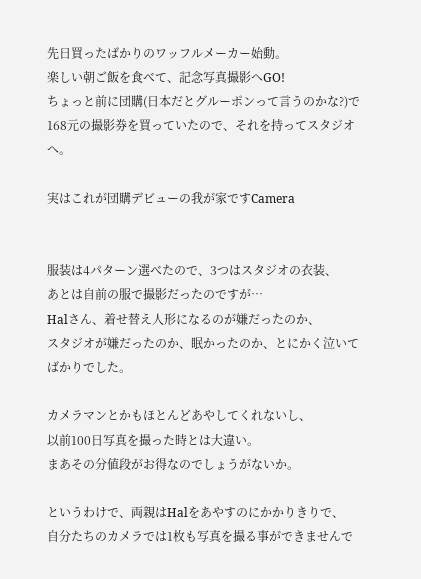先日買ったばかりのワッフルメーカー始動。
楽しい朝ご飯を食べて、記念写真撮影へGO!
ちょっと前に団購(日本だとグルーポンって言うのかな?)で
168元の撮影券を買っていたので、それを持ってスタジオへ。

実はこれが団購デビューの我が家ですCamera


服装は4パターン選べたので、3つはスタジオの衣装、
あとは自前の服で撮影だったのですが…
Halさん、着せ替え人形になるのが嫌だったのか、
スタジオが嫌だったのか、眠かったのか、とにかく泣いてばかりでした。

カメラマンとかもほとんどあやしてくれないし、
以前100日写真を撮った時とは大違い。
まあその分値段がお得なのでしょうがないか。

というわけで、両親はHalをあやすのにかかりきりで、
自分たちのカメラでは1枚も写真を撮る事ができませんで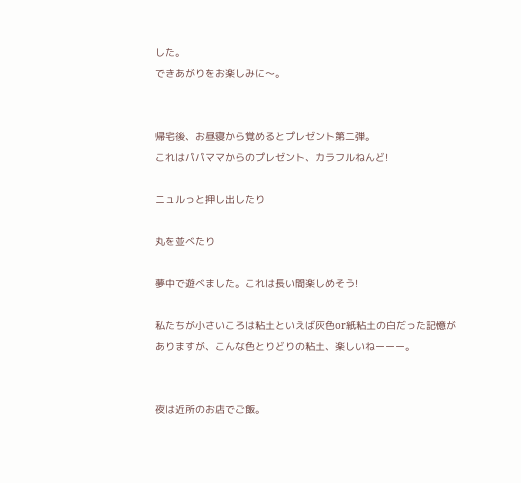した。
できあがりをお楽しみに〜。


帰宅後、お昼寝から覚めるとプレゼント第二弾。
これはパパママからのプレゼント、カラフルねんど!

ニュルっと押し出したり

丸を並べたり

夢中で遊べました。これは長い間楽しめそう!

私たちが小さいころは粘土といえば灰色or紙粘土の白だった記憶が
ありますが、こんな色とりどりの粘土、楽しいねーーー。


夜は近所のお店でご飯。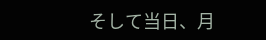そして当日、月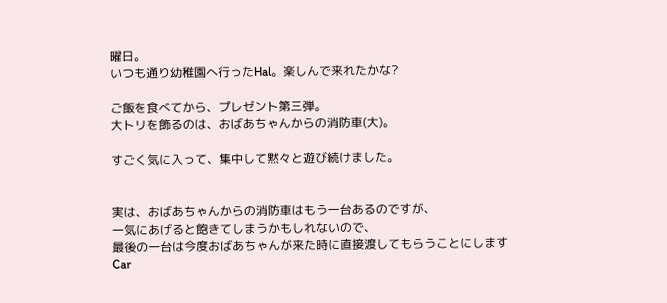曜日。
いつも通り幼稚園へ行ったHal。楽しんで来れたかな?

ご飯を食べてから、プレゼント第三弾。
大トリを飾るのは、おばあちゃんからの消防車(大)。

すごく気に入って、集中して黙々と遊び続けました。


実は、おばあちゃんからの消防車はもう一台あるのですが、
一気にあげると飽きてしまうかもしれないので、
最後の一台は今度おばあちゃんが来た時に直接渡してもらうことにしますCar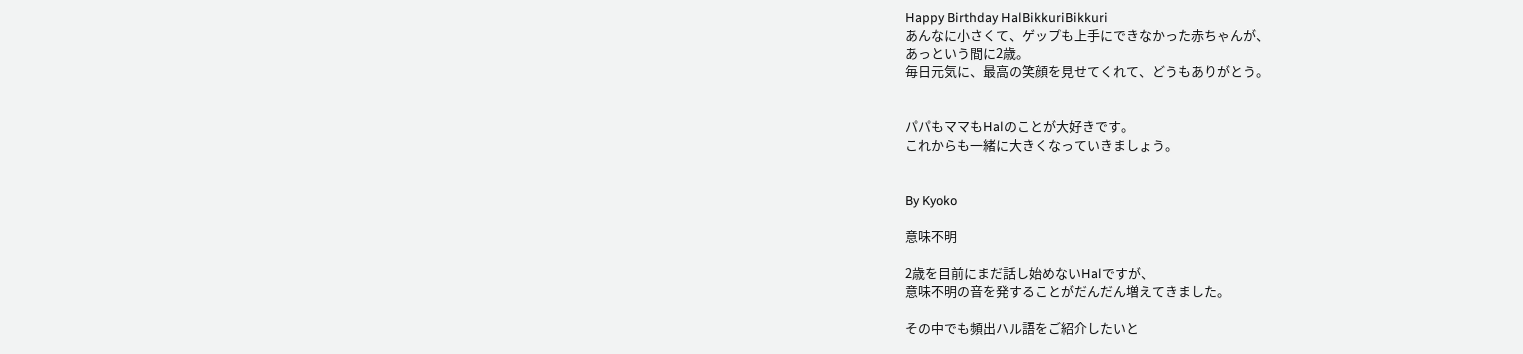Happy Birthday HalBikkuriBikkuri
あんなに小さくて、ゲップも上手にできなかった赤ちゃんが、
あっという間に2歳。
毎日元気に、最高の笑顔を見せてくれて、どうもありがとう。


パパもママもHalのことが大好きです。
これからも一緒に大きくなっていきましょう。


By Kyoko

意味不明

2歳を目前にまだ話し始めないHalですが、
意味不明の音を発することがだんだん増えてきました。

その中でも頻出ハル語をご紹介したいと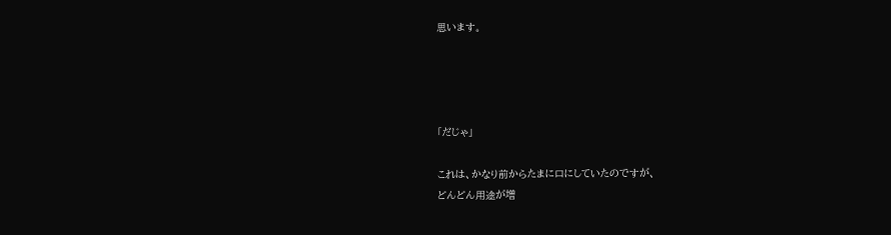思います。




「だじゃ」

これは、かなり前からたまに口にしていたのですが、
どんどん用途が増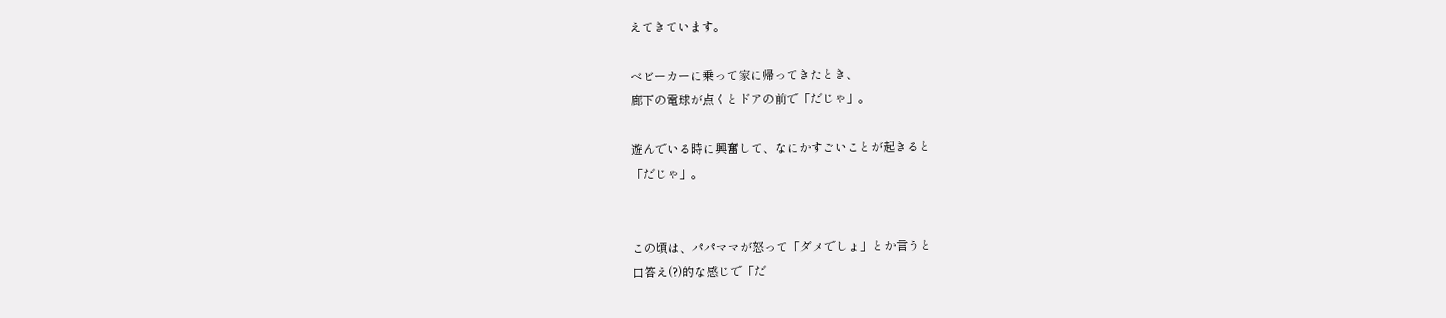えてきています。

ベビーカーに乗って家に帰ってきたとき、
廊下の電球が点くとドアの前で「だじゃ」。

遊んでいる時に興奮して、なにかすごいことが起きると
「だじゃ」。


この頃は、パパママが怒って「ダメでしょ」とか言うと
口答え(?)的な感じで「だ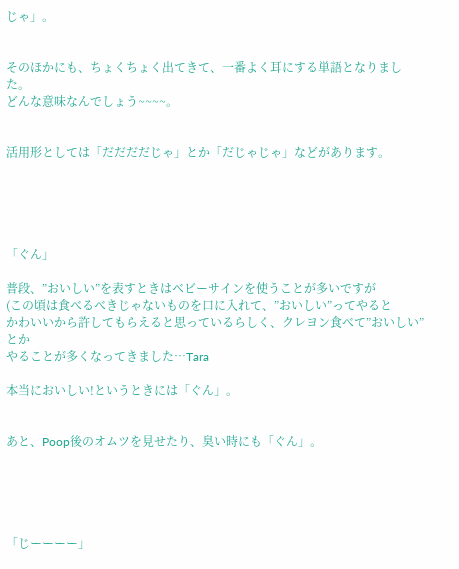じゃ」。


そのほかにも、ちょくちょく出てきて、一番よく耳にする単語となりました。
どんな意味なんでしょう~~~~。


活用形としては「だだだだじゃ」とか「だじゃじゃ」などがあります。





「ぐん」

普段、”おいしい”を表すときはベビーサインを使うことが多いですが
(この頃は食べるべきじゃないものを口に入れて、”おいしい”ってやると
かわいいから許してもらえると思っているらしく、クレヨン食べて”おいしい”とか
やることが多くなってきました…Tara

本当においしい!というときには「ぐん」。


あと、Poop後のオムツを見せたり、臭い時にも「ぐん」。





「じーーーー」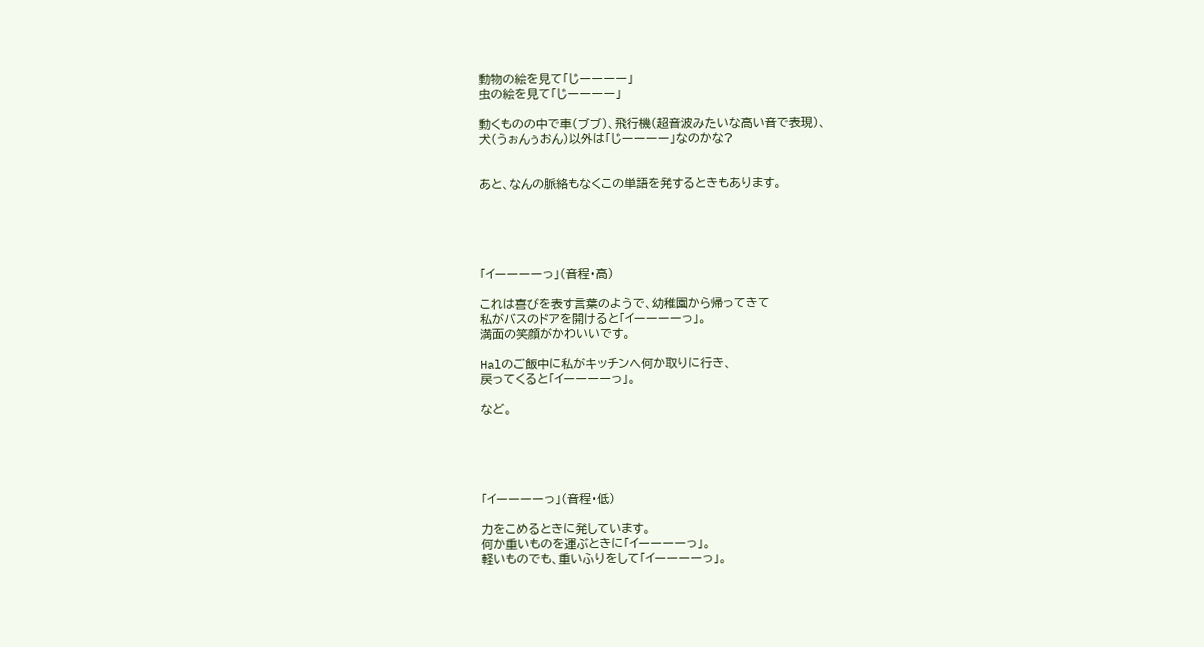動物の絵を見て「じーーーー」
虫の絵を見て「じーーーー」

動くものの中で車(ブブ)、飛行機(超音波みたいな高い音で表現)、
犬(うぉんぅおん)以外は「じーーーー」なのかな?


あと、なんの脈絡もなくこの単語を発するときもあります。





「イーーーーっ」(音程・高)

これは喜びを表す言葉のようで、幼稚園から帰ってきて
私がバスのドアを開けると「イーーーーっ」。
満面の笑顔がかわいいです。

Halのご飯中に私がキッチンへ何か取りに行き、
戻ってくると「イーーーーっ」。

など。





「イーーーーっ」(音程・低)

力をこめるときに発しています。
何か重いものを運ぶときに「イーーーーっ」。
軽いものでも、重いふりをして「イーーーーっ」。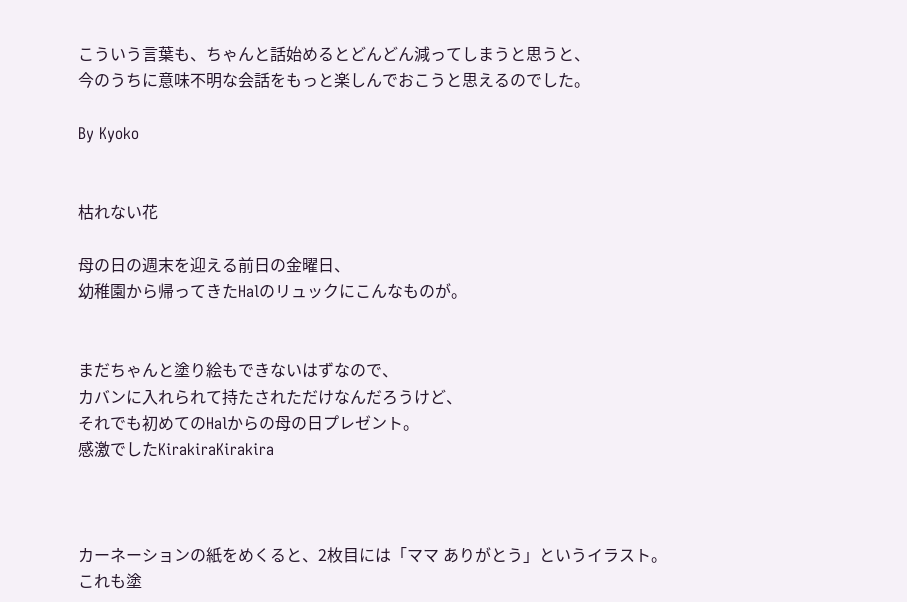こういう言葉も、ちゃんと話始めるとどんどん減ってしまうと思うと、
今のうちに意味不明な会話をもっと楽しんでおこうと思えるのでした。

By Kyoko


枯れない花

母の日の週末を迎える前日の金曜日、
幼稚園から帰ってきたHalのリュックにこんなものが。


まだちゃんと塗り絵もできないはずなので、
カバンに入れられて持たされただけなんだろうけど、
それでも初めてのHalからの母の日プレゼント。
感激でしたKirakiraKirakira



カーネーションの紙をめくると、2枚目には「ママ ありがとう」というイラスト。
これも塗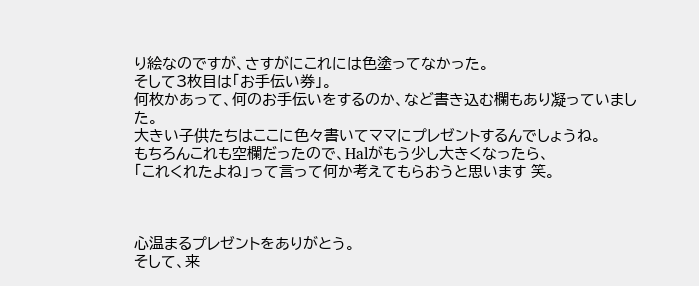り絵なのですが、さすがにこれには色塗ってなかった。
そして3枚目は「お手伝い券」。
何枚かあって、何のお手伝いをするのか、など書き込む欄もあり凝っていました。
大きい子供たちはここに色々書いてママにプレゼントするんでしょうね。
もちろんこれも空欄だったので、Halがもう少し大きくなったら、
「これくれたよね」って言って何か考えてもらおうと思います 笑。



心温まるプレゼントをありがとう。
そして、来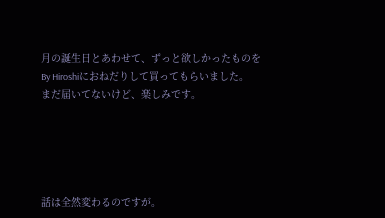月の誕生日とあわせて、ずっと欲しかったものを
By Hiroshiにおねだりして買ってもらいました。
まだ届いてないけど、楽しみです。





話は全然変わるのですが。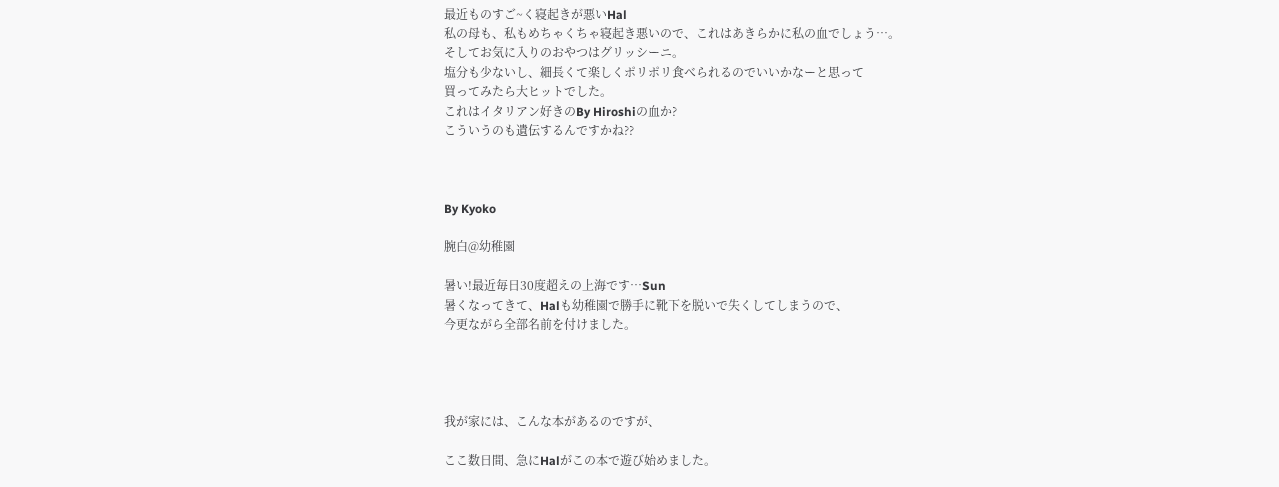最近ものすご~く寝起きが悪いHal
私の母も、私もめちゃくちゃ寝起き悪いので、これはあきらかに私の血でしょう…。
そしてお気に入りのおやつはグリッシーニ。
塩分も少ないし、細長くて楽しくポリポリ食べられるのでいいかなーと思って
買ってみたら大ヒットでした。
これはイタリアン好きのBy Hiroshiの血か?
こういうのも遺伝するんですかね??



By Kyoko

腕白@幼稚園

暑い!最近毎日30度超えの上海です…Sun
暑くなってきて、Halも幼稚園で勝手に靴下を脱いで失くしてしまうので、
今更ながら全部名前を付けました。




我が家には、こんな本があるのですが、

ここ数日間、急にHalがこの本で遊び始めました。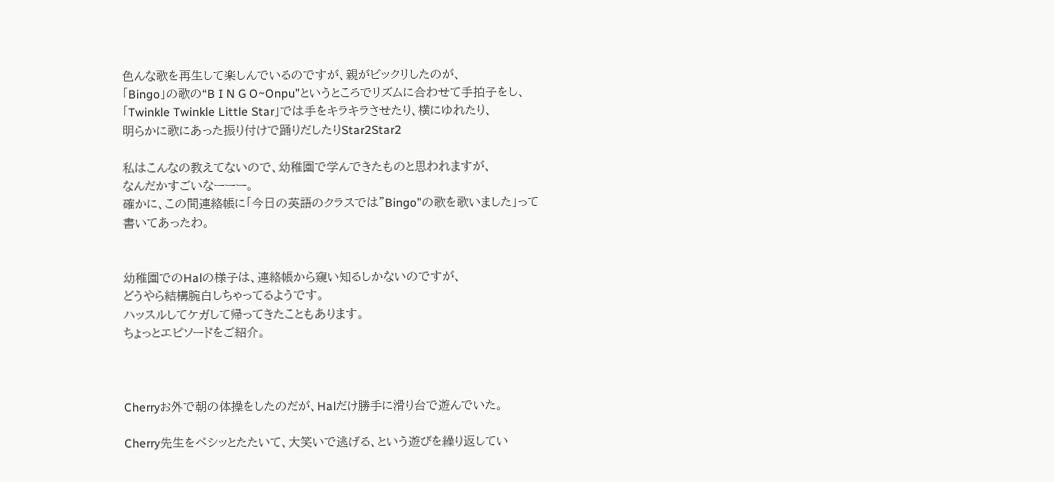色んな歌を再生して楽しんでいるのですが、親がビックリしたのが、
「Bingo」の歌の“B I N G O~Onpu”というところでリズムに合わせて手拍子をし、
「Twinkle Twinkle Little Star」では手をキラキラさせたり、横にゆれたり、
明らかに歌にあった振り付けで踊りだしたりStar2Star2

私はこんなの教えてないので、幼稚園で学んできたものと思われますが、
なんだかすごいなーーー。
確かに、この間連絡帳に「今日の英語のクラスでは”Bingo”の歌を歌いました」って
書いてあったわ。


幼稚園でのHalの様子は、連絡帳から窺い知るしかないのですが、
どうやら結構腕白しちゃってるようです。
ハッスルしてケガして帰ってきたこともあります。
ちょっとエピソードをご紹介。



Cherryお外で朝の体操をしたのだが、Halだけ勝手に滑り台で遊んでいた。

Cherry先生をペシッとたたいて、大笑いで逃げる、という遊びを繰り返してい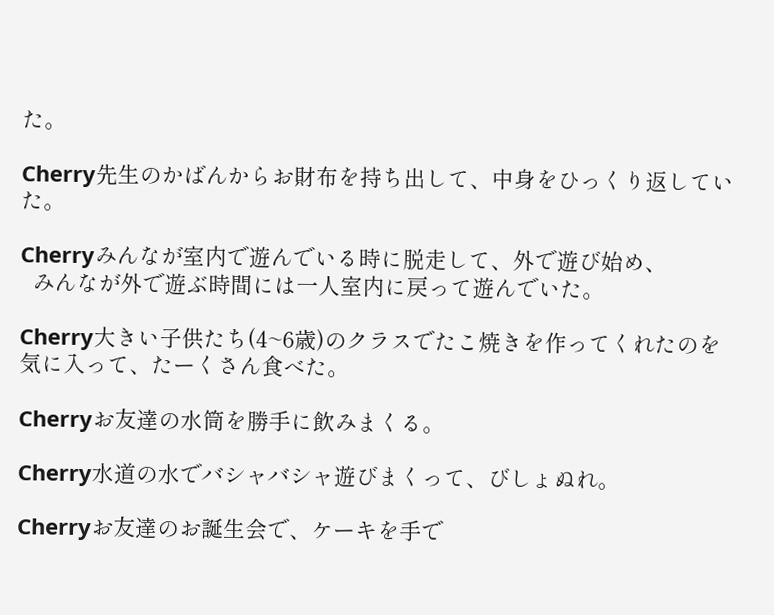た。

Cherry先生のかばんからお財布を持ち出して、中身をひっくり返していた。

Cherryみんなが室内で遊んでいる時に脱走して、外で遊び始め、
  みんなが外で遊ぶ時間には一人室内に戻って遊んでいた。

Cherry大きい子供たち(4~6歳)のクラスでたこ焼きを作ってくれたのを気に入って、たーくさん食べた。

Cherryお友達の水筒を勝手に飲みまくる。

Cherry水道の水でバシャバシャ遊びまくって、びしょぬれ。

Cherryお友達のお誕生会で、ケーキを手で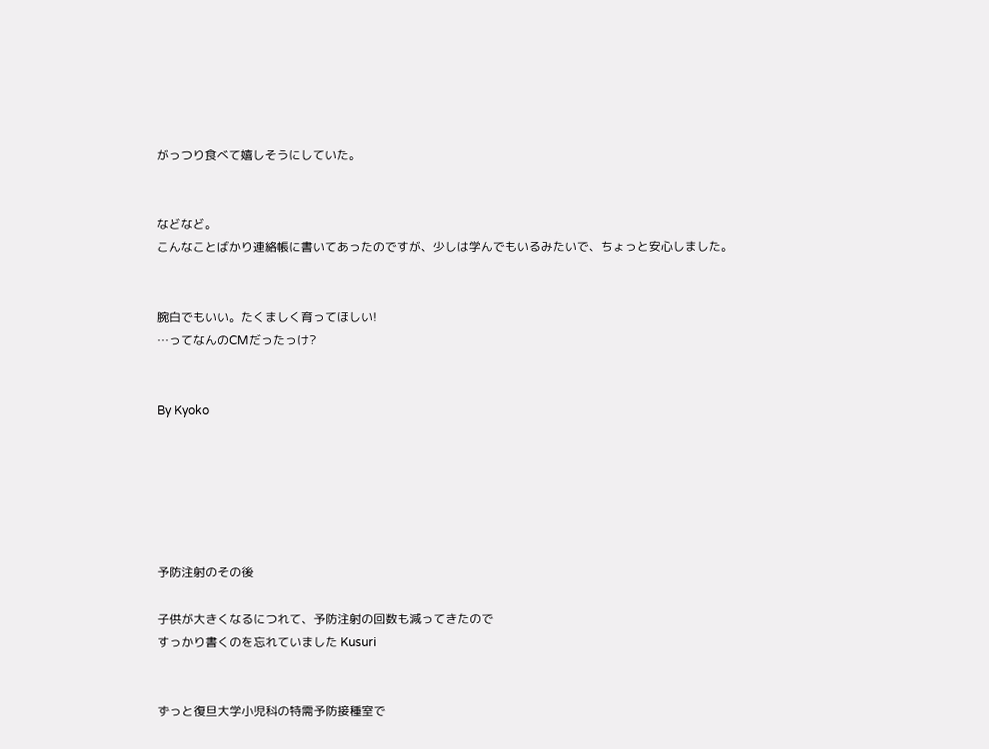がっつり食べて嬉しそうにしていた。


などなど。
こんなことばかり連絡帳に書いてあったのですが、少しは学んでもいるみたいで、ちょっと安心しました。


腕白でもいい。たくましく育ってほしい!
…ってなんのCMだったっけ?


By Kyoko






予防注射のその後

子供が大きくなるにつれて、予防注射の回数も減ってきたので
すっかり書くのを忘れていました Kusuri


ずっと復旦大学小児科の特需予防接種室で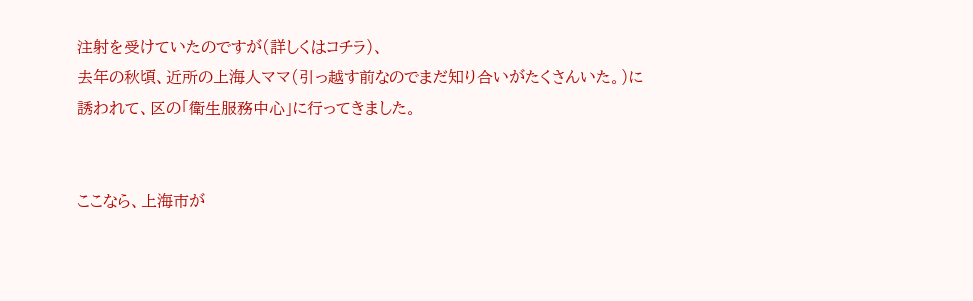注射を受けていたのですが(詳しくはコチラ)、
去年の秋頃、近所の上海人ママ(引っ越す前なのでまだ知り合いがたくさんいた。)に
誘われて、区の「衛生服務中心」に行ってきました。


ここなら、上海市が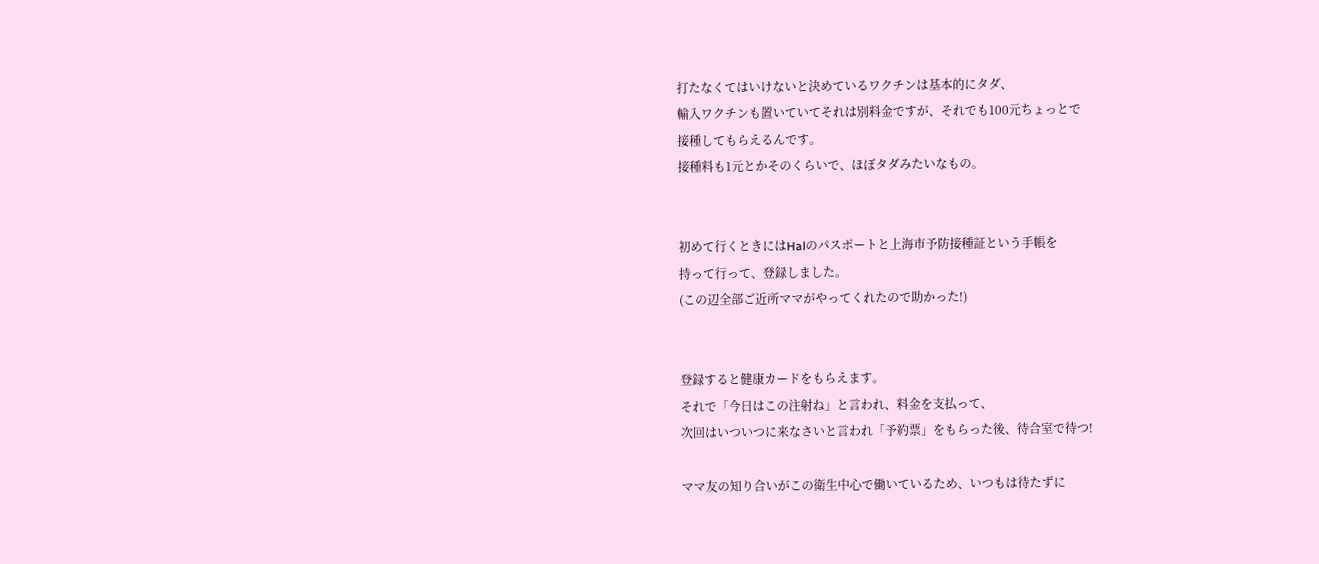打たなくてはいけないと決めているワクチンは基本的にタダ、
輸入ワクチンも置いていてそれは別料金ですが、それでも100元ちょっとで
接種してもらえるんです。
接種料も1元とかそのくらいで、ほぼタダみたいなもの。


初めて行くときにはHalのパスポートと上海市予防接種証という手帳を
持って行って、登録しました。
(この辺全部ご近所ママがやってくれたので助かった!)


登録すると健康カードをもらえます。
それで「今日はこの注射ね」と言われ、料金を支払って、
次回はいついつに来なさいと言われ「予約票」をもらった後、待合室で待つ!

ママ友の知り合いがこの衛生中心で働いているため、いつもは待たずに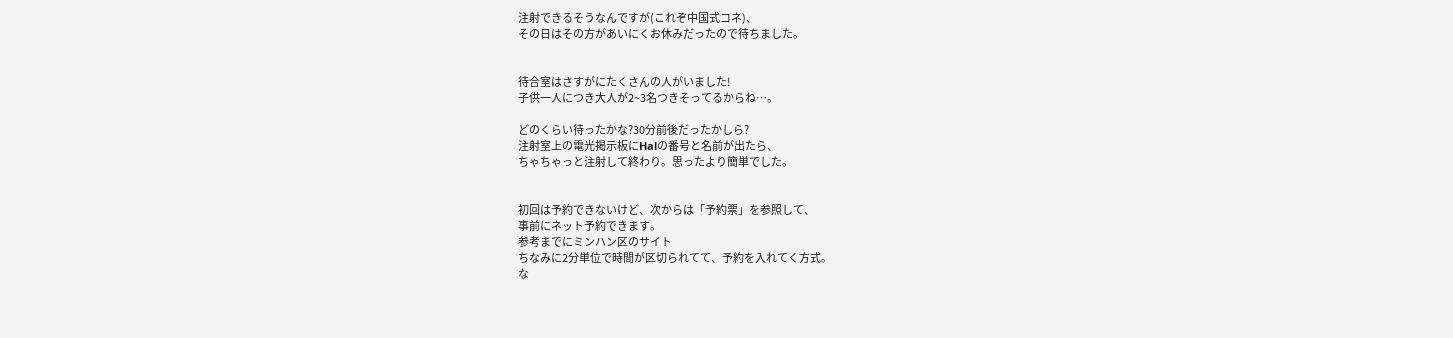注射できるそうなんですが(これぞ中国式コネ)、
その日はその方があいにくお休みだったので待ちました。


待合室はさすがにたくさんの人がいました!
子供一人につき大人が2~3名つきそってるからね…。

どのくらい待ったかな?30分前後だったかしら?
注射室上の電光掲示板にHalの番号と名前が出たら、
ちゃちゃっと注射して終わり。思ったより簡単でした。


初回は予約できないけど、次からは「予約票」を参照して、
事前にネット予約できます。
参考までにミンハン区のサイト
ちなみに2分単位で時間が区切られてて、予約を入れてく方式。
な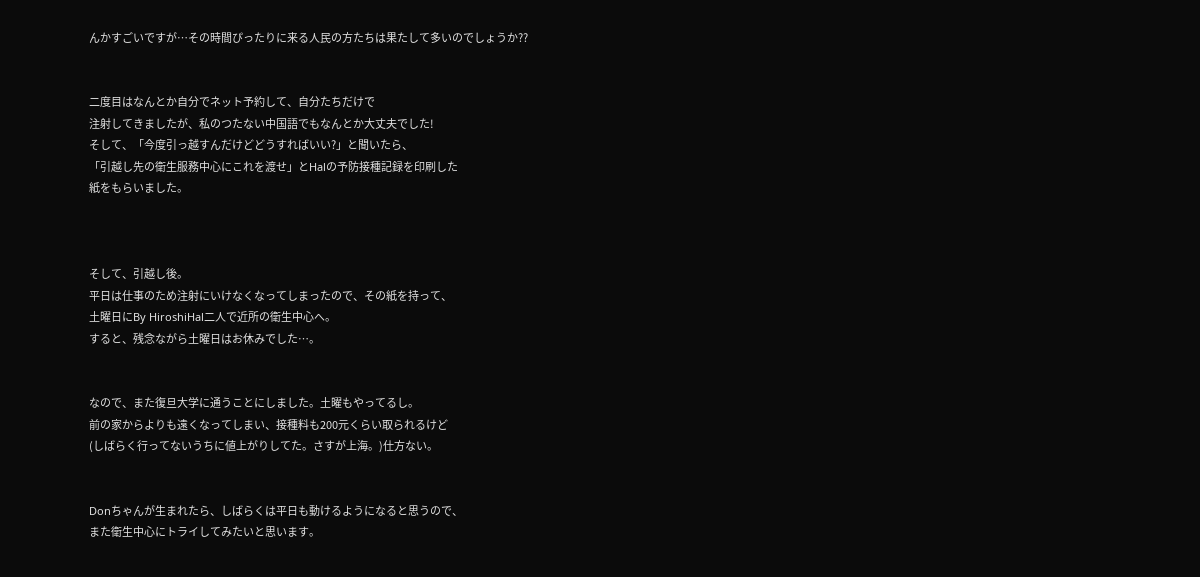んかすごいですが…その時間ぴったりに来る人民の方たちは果たして多いのでしょうか??


二度目はなんとか自分でネット予約して、自分たちだけで
注射してきましたが、私のつたない中国語でもなんとか大丈夫でした!
そして、「今度引っ越すんだけどどうすればいい?」と聞いたら、
「引越し先の衛生服務中心にこれを渡せ」とHalの予防接種記録を印刷した
紙をもらいました。



そして、引越し後。
平日は仕事のため注射にいけなくなってしまったので、その紙を持って、
土曜日にBy HiroshiHal二人で近所の衛生中心へ。
すると、残念ながら土曜日はお休みでした…。


なので、また復旦大学に通うことにしました。土曜もやってるし。
前の家からよりも遠くなってしまい、接種料も200元くらい取られるけど
(しばらく行ってないうちに値上がりしてた。さすが上海。)仕方ない。


Donちゃんが生まれたら、しばらくは平日も動けるようになると思うので、
また衛生中心にトライしてみたいと思います。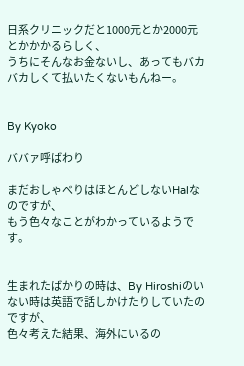日系クリニックだと1000元とか2000元とかかかるらしく、
うちにそんなお金ないし、あってもバカバカしくて払いたくないもんねー。


By Kyoko

ババァ呼ばわり

まだおしゃべりはほとんどしないHalなのですが、
もう色々なことがわかっているようです。


生まれたばかりの時は、By Hiroshiのいない時は英語で話しかけたりしていたのですが、
色々考えた結果、海外にいるの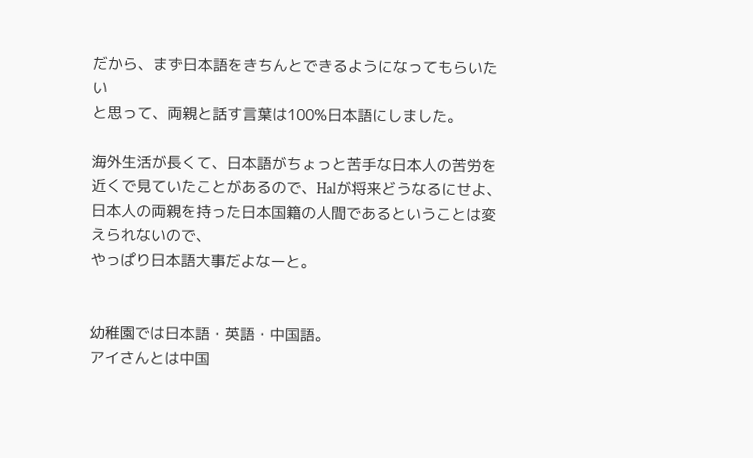だから、まず日本語をきちんとできるようになってもらいたい
と思って、両親と話す言葉は100%日本語にしました。

海外生活が長くて、日本語がちょっと苦手な日本人の苦労を
近くで見ていたことがあるので、Halが将来どうなるにせよ、
日本人の両親を持った日本国籍の人間であるということは変えられないので、
やっぱり日本語大事だよなーと。


幼稚園では日本語・英語・中国語。
アイさんとは中国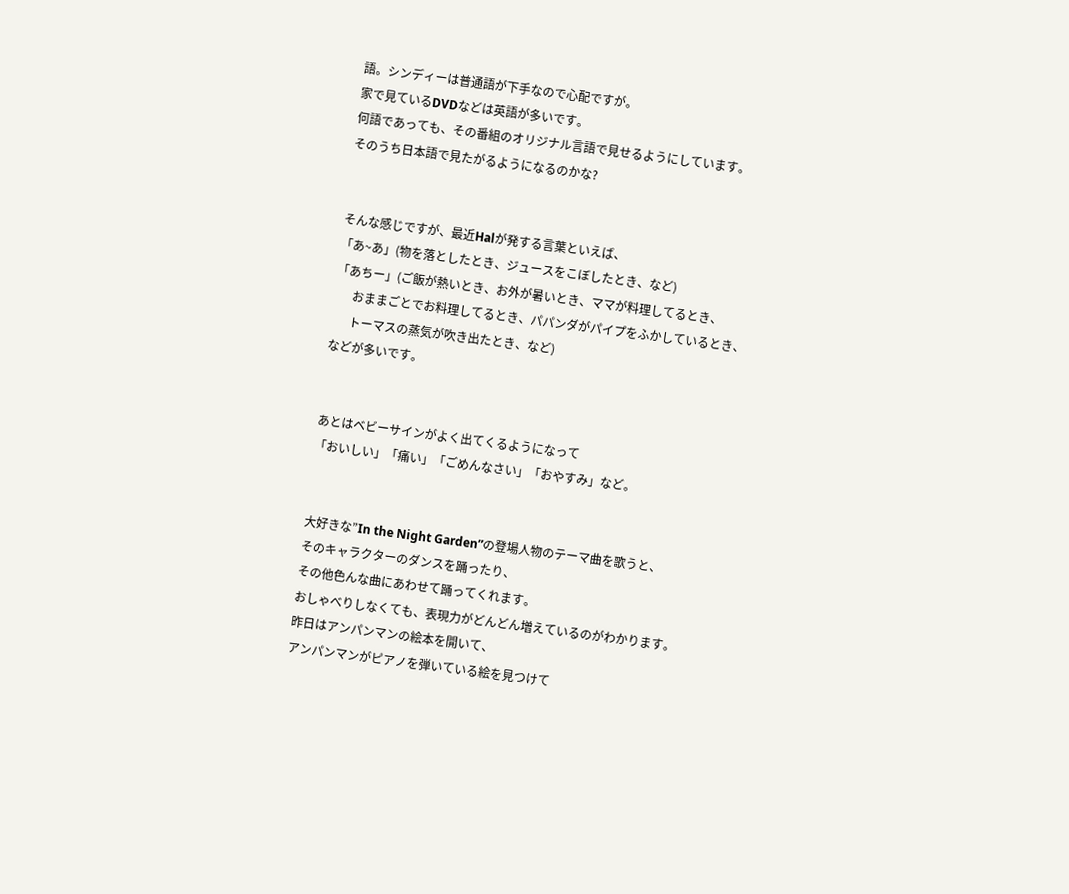語。シンディーは普通語が下手なので心配ですが。
家で見ているDVDなどは英語が多いです。
何語であっても、その番組のオリジナル言語で見せるようにしています。
そのうち日本語で見たがるようになるのかな?


そんな感じですが、最近Halが発する言葉といえば、
「あ~あ」(物を落としたとき、ジュースをこぼしたとき、など)
「あちー」(ご飯が熱いとき、お外が暑いとき、ママが料理してるとき、
      おままごとでお料理してるとき、パパンダがパイプをふかしているとき、
      トーマスの蒸気が吹き出たとき、など)
などが多いです。


あとはベビーサインがよく出てくるようになって
「おいしい」「痛い」「ごめんなさい」「おやすみ」など。


大好きな”In the Night Garden”の登場人物のテーマ曲を歌うと、
そのキャラクターのダンスを踊ったり、
その他色んな曲にあわせて踊ってくれます。
おしゃべりしなくても、表現力がどんどん増えているのがわかります。
昨日はアンパンマンの絵本を開いて、
アンパンマンがピアノを弾いている絵を見つけて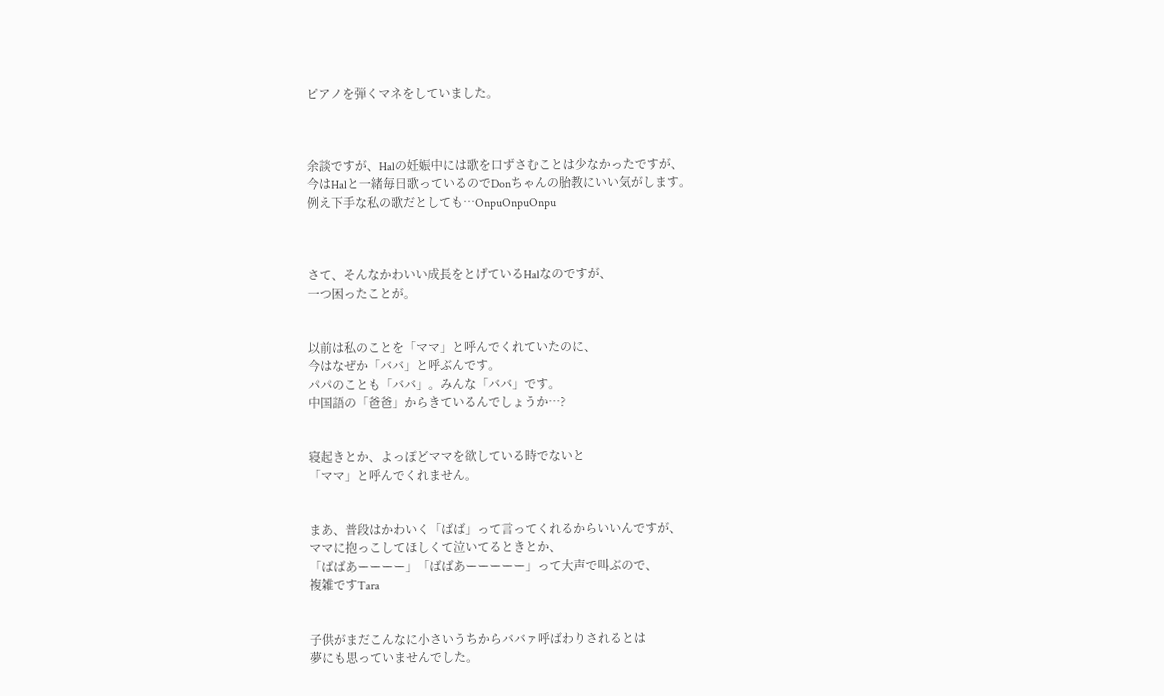ピアノを弾くマネをしていました。



余談ですが、Halの妊娠中には歌を口ずさむことは少なかったですが、
今はHalと一緒毎日歌っているのでDonちゃんの胎教にいい気がします。
例え下手な私の歌だとしても…OnpuOnpuOnpu



さて、そんなかわいい成長をとげているHalなのですが、
一つ困ったことが。


以前は私のことを「ママ」と呼んでくれていたのに、
今はなぜか「ババ」と呼ぶんです。
パパのことも「ババ」。みんな「ババ」です。
中国語の「爸爸」からきているんでしょうか…?


寝起きとか、よっぽどママを欲している時でないと
「ママ」と呼んでくれません。


まあ、普段はかわいく「ばば」って言ってくれるからいいんですが、
ママに抱っこしてほしくて泣いてるときとか、
「ばばあーーーー」「ばばあーーーーー」って大声で叫ぶので、
複雑ですTara


子供がまだこんなに小さいうちからババァ呼ばわりされるとは
夢にも思っていませんでした。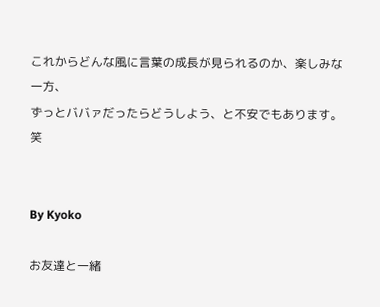これからどんな風に言葉の成長が見られるのか、楽しみな一方、
ずっとババァだったらどうしよう、と不安でもあります。 笑


By Kyoko

お友達と一緒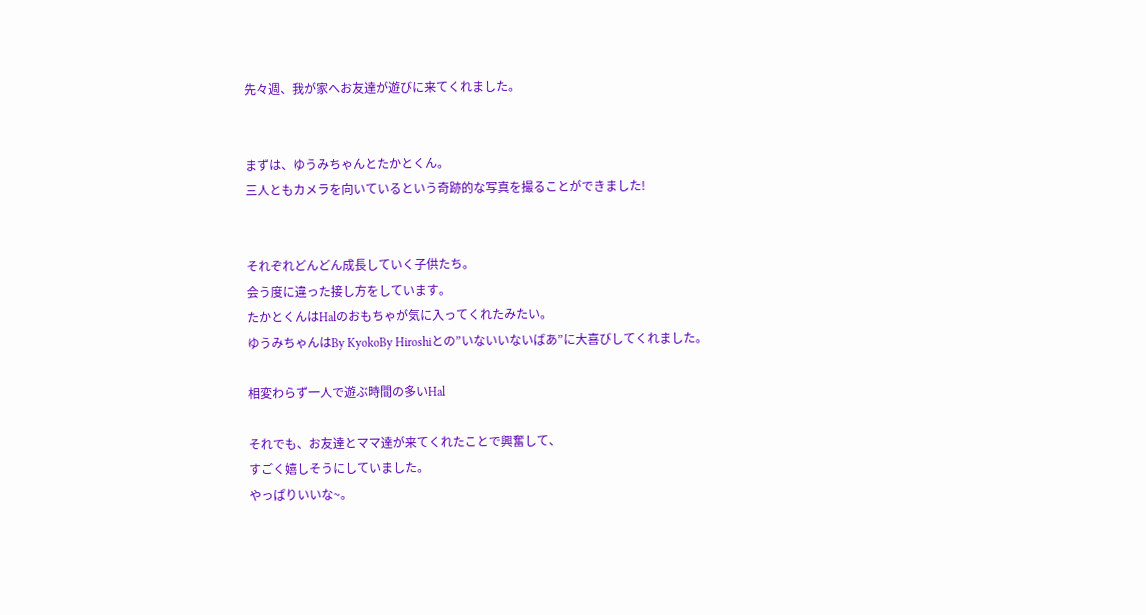先々週、我が家へお友達が遊びに来てくれました。


まずは、ゆうみちゃんとたかとくん。
三人ともカメラを向いているという奇跡的な写真を撮ることができました!


それぞれどんどん成長していく子供たち。
会う度に違った接し方をしています。
たかとくんはHalのおもちゃが気に入ってくれたみたい。
ゆうみちゃんはBy KyokoBy Hiroshiとの”いないいないばあ”に大喜びしてくれました。

相変わらず一人で遊ぶ時間の多いHal

それでも、お友達とママ達が来てくれたことで興奮して、
すごく嬉しそうにしていました。
やっぱりいいな~。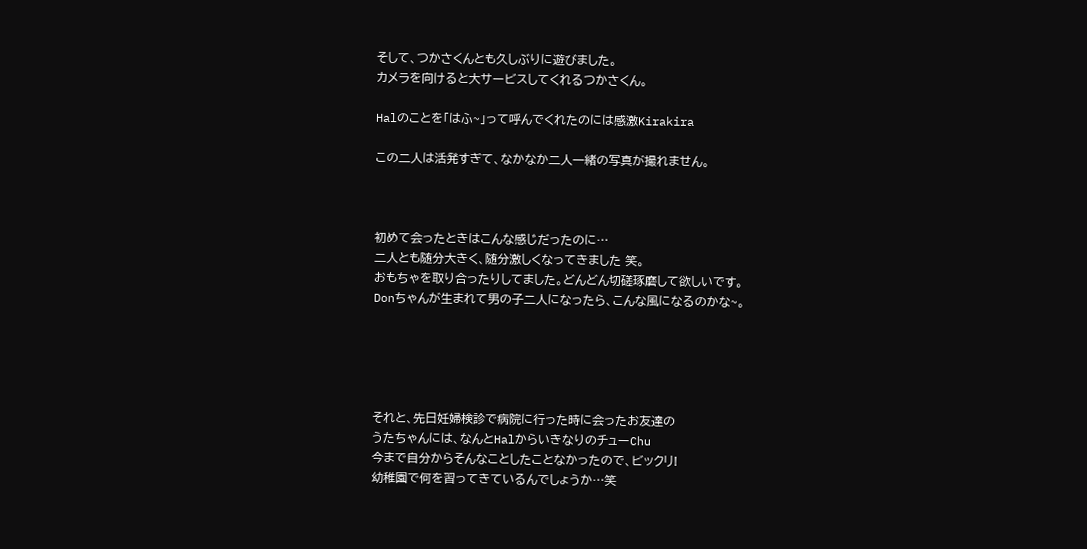そして、つかさくんとも久しぶりに遊びました。
カメラを向けると大サービスしてくれるつかさくん。

Halのことを「はふ~」って呼んでくれたのには感激Kirakira

この二人は活発すぎて、なかなか二人一緒の写真が撮れません。



初めて会ったときはこんな感じだったのに…
二人とも随分大きく、随分激しくなってきました 笑。
おもちゃを取り合ったりしてました。どんどん切磋琢磨して欲しいです。
Donちゃんが生まれて男の子二人になったら、こんな風になるのかな~。





それと、先日妊婦検診で病院に行った時に会ったお友達の
うたちゃんには、なんとHalからいきなりのチューChu
今まで自分からそんなことしたことなかったので、ビックリ!
幼稚園で何を習ってきているんでしょうか…笑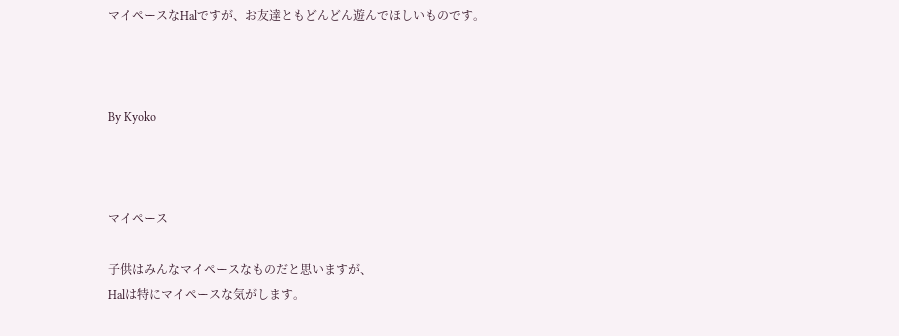マイペースなHalですが、お友達ともどんどん遊んでほしいものです。



By Kyoko



マイペース

子供はみんなマイペースなものだと思いますが、
Halは特にマイペースな気がします。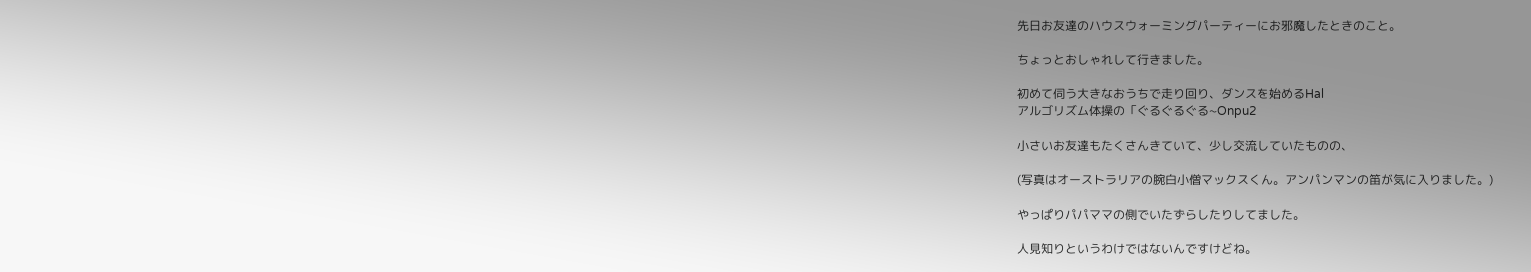先日お友達のハウスウォーミングパーティーにお邪魔したときのこと。

ちょっとおしゃれして行きました。

初めて伺う大きなおうちで走り回り、ダンスを始めるHal
アルゴリズム体操の「ぐるぐるぐる~Onpu2

小さいお友達もたくさんきていて、少し交流していたものの、

(写真はオーストラリアの腕白小僧マックスくん。アンパンマンの笛が気に入りました。)

やっぱりパパママの側でいたずらしたりしてました。

人見知りというわけではないんですけどね。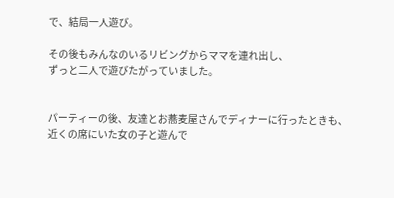で、結局一人遊び。

その後もみんなのいるリビングからママを連れ出し、
ずっと二人で遊びたがっていました。


パーティーの後、友達とお蕎麦屋さんでディナーに行ったときも、
近くの席にいた女の子と遊んで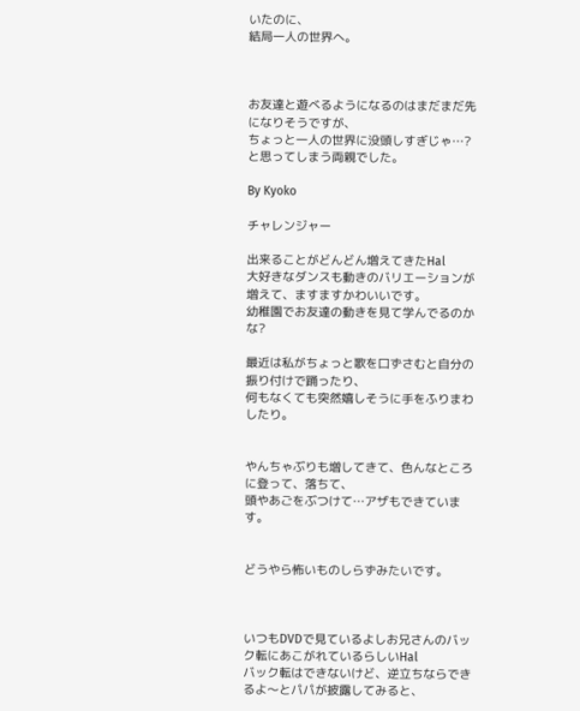いたのに、
結局一人の世界へ。



お友達と遊べるようになるのはまだまだ先になりそうですが、
ちょっと一人の世界に没頭しすぎじゃ…?と思ってしまう両親でした。

By Kyoko

チャレンジャー

出来ることがどんどん増えてきたHal
大好きなダンスも動きのバリエーションが増えて、ますますかわいいです。
幼稚園でお友達の動きを見て学んでるのかな?

最近は私がちょっと歌を口ずさむと自分の振り付けで踊ったり、
何もなくても突然嬉しそうに手をふりまわしたり。


やんちゃぶりも増してきて、色んなところに登って、落ちて、
頭やあごをぶつけて…アザもできています。


どうやら怖いものしらずみたいです。



いつもDVDで見ているよしお兄さんのバック転にあこがれているらしいHal
バック転はできないけど、逆立ちならできるよ〜とパパが披露してみると、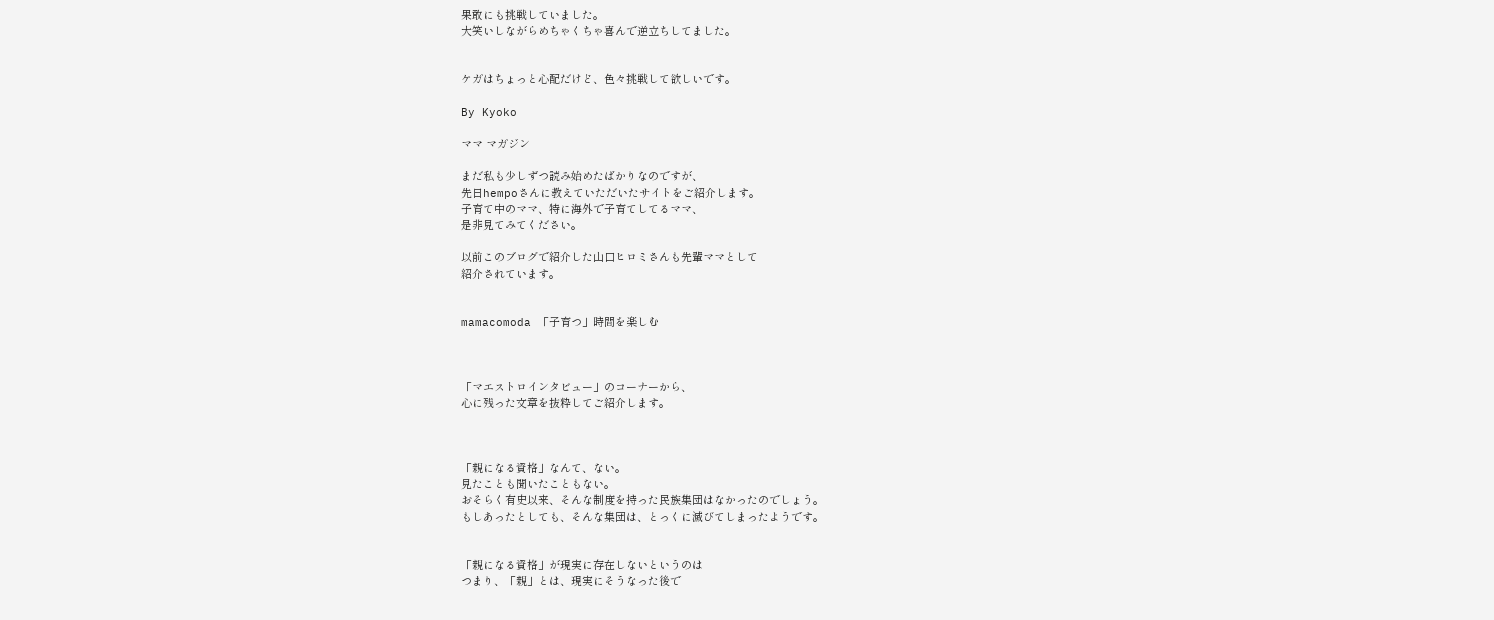果敢にも挑戦していました。
大笑いしながらめちゃくちゃ喜んで逆立ちしてました。


ケガはちょっと心配だけど、色々挑戦して欲しいです。

By Kyoko

ママ マガジン

まだ私も少しずつ読み始めたばかりなのですが、
先日hempoさんに教えていただいたサイトをご紹介します。
子育て中のママ、特に海外で子育てしてるママ、
是非見てみてください。

以前このブログで紹介した山口ヒロミさんも先輩ママとして
紹介されています。


mamacomoda 「子育つ」時間を楽しむ



「マエストロインタビュー」のコーナーから、
心に残った文章を抜粋してご紹介します。



「親になる資格」なんて、ない。
見たことも聞いたこともない。
おそらく有史以来、そんな制度を持った民族集団はなかったのでしょう。
もしあったとしても、そんな集団は、とっくに滅びてしまったようです。


「親になる資格」が現実に存在しないというのは
つまり、「親」とは、現実にそうなった後で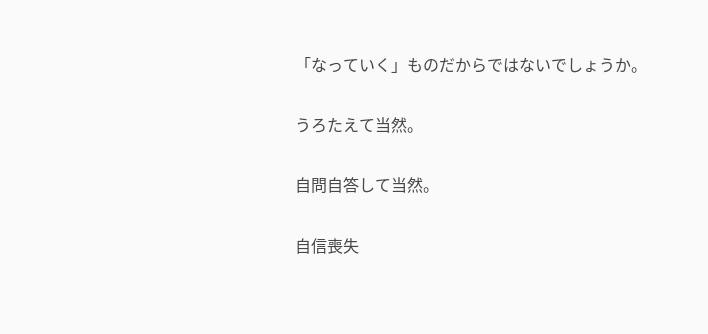「なっていく」ものだからではないでしょうか。

うろたえて当然。

自問自答して当然。

自信喪失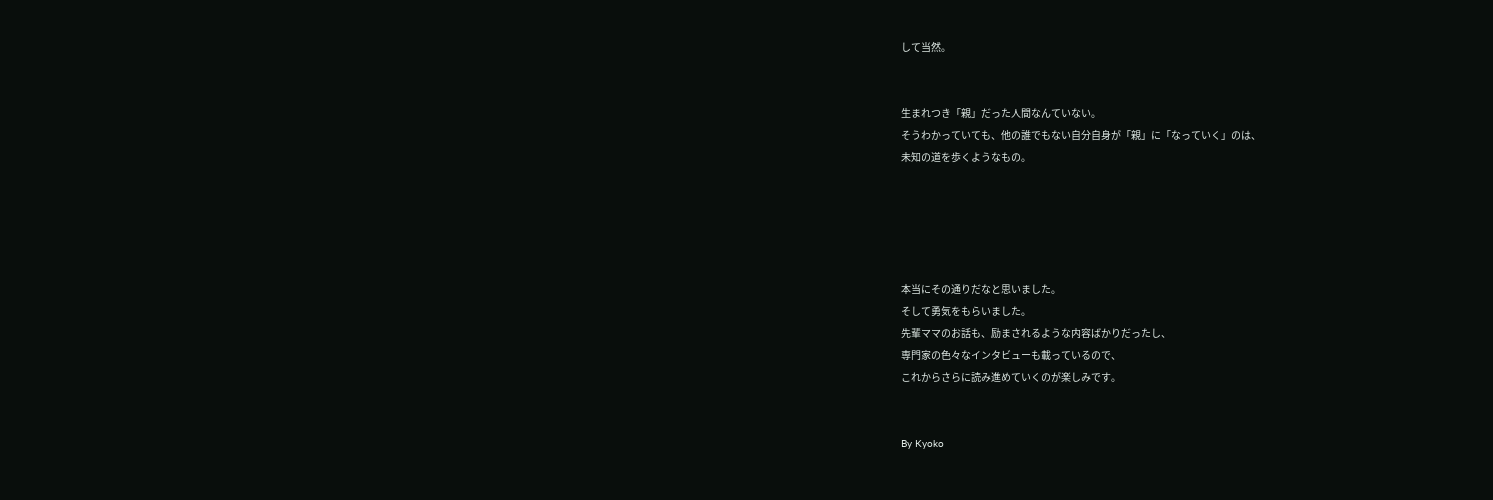して当然。


生まれつき「親」だった人間なんていない。
そうわかっていても、他の誰でもない自分自身が「親」に「なっていく」のは、
未知の道を歩くようなもの。





本当にその通りだなと思いました。
そして勇気をもらいました。
先輩ママのお話も、励まされるような内容ばかりだったし、
専門家の色々なインタビューも載っているので、
これからさらに読み進めていくのが楽しみです。


By Kyoko